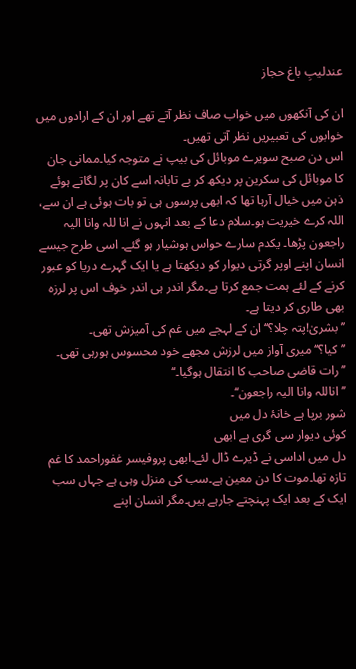عندلیبِ باغ حجاز

ان کی آنکھوں میں خواب صاف نظر آتے تھے اور ان کے ارادوں میں خوابوں کی تعبیریں نظر آتی تھیں۔
اس دن صبح سویرے موبائل کی بیپ نے متوجہ کیا۔ممانی جان کا موبائل کی سکرین پر دیکھ کر بے تابانہ اسے کان پر لگاتے ہوئے ذہن میں خیال آرہا تھا کہ ابھی پرسوں ہی تو بات ہوئی ہے ان سے، اللہ کرے خیریت ہو۔سلام دعا کے بعد انہوں نے انا للہ وانا الیہ راجعون پڑھا۔ یکدم سارے حواس ہوشیار ہو گئے۔ اسی طرح جیسے انسان اپنے اوپر گرتی دیوار کو دیکھتا ہے یا ایک گہرے دریا کو عبور کرنے کے لئے ہمت جمع کرتا ہے۔مگر اندر ہی اندر خوف اس پر لرزہ بھی طاری کر دیتا ہے۔
’’بشریٰ!پتہ چلا؟‘‘ان کے لہجے میں غم کی آمیزش تھی۔
’’کیا؟‘‘میری آواز میں لرزش مجھے خود محسوس ہورہی تھی۔
’’رات قاضی صاحب کا انتقال ہوگیا۔‘‘
’’اناللہ وانا الیہ راجعون‘‘۔
شور برپا ہے خانۂ دل میں
کوئی دیوار سی گری ہے ابھی
دل میں اداسی نے ڈیرے ڈال لئے۔ابھی پروفیسر غفوراحمد کا غم تازہ تھا۔موت کا دن معین ہے۔سب کی منزل وہی ہے جہاں سب ایک کے بعد ایک پہنچتے جارہے ہیں۔مگر انسان اپنے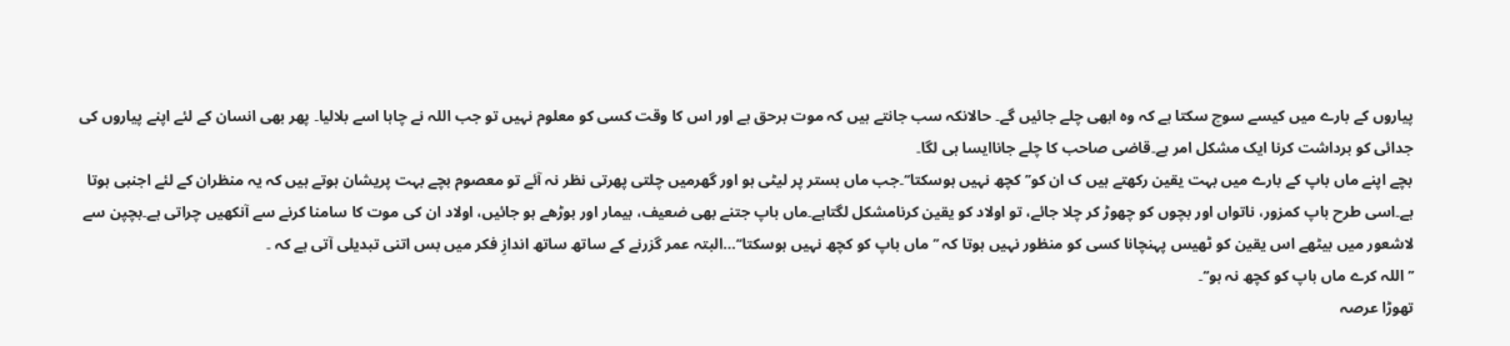پیاروں کے بارے میں کیسے سوچ سکتا ہے کہ وہ ابھی چلے جائیں گے۔ حالانکہ سب جانتے ہیں کہ موت برحق ہے اور اس کا وقت کسی کو معلوم نہیں تو جب اللہ نے چاہا اسے بلالیا۔ پھر بھی انسان کے لئے اپنے پیاروں کی جدائی کو برداشت کرنا ایک مشکل امر ہے۔قاضی صاحب کا چلے جاناایسا ہی لگا۔
بچے اپنے ماں باپ کے بارے میں بہت یقین رکھتے ہیں ک ان کو’’کچھ نہیں ہوسکتا‘‘۔جب ماں بستر پر لیٹی ہو اور گھرمیں چلتی پھرتی نظر نہ آئے تو معصوم بچے بہت پریشان ہوتے ہیں کہ یہ منظران کے لئے اجنبی ہوتا ہے۔اسی طرح باپ کمزور، ناتواں اور بچوں کو چھوڑ کر چلا جائے، تو اولاد کو یقین کرنامشکل لگتاہے۔ماں باپ جتنے بھی ضعیف، بیمار اور بوڑھے ہو جائیں، اولاد ان کی موت کا سامنا کرنے سے آنکھیں چراتی ہے۔بچپن سے لاشعور میں بیٹھے اس یقین کو ٹھیس پہنچانا کسی کو منظور نہیں ہوتا کہ ’’ماں باپ کو کچھ نہیں ہوسکتا‘‘…البتہ عمر گزرنے کے ساتھ ساتھ اندازِ فکر میں بس اتنی تبدیلی آتی ہے کہ ۔
’’اللہ کرے ماں باپ کو کچھ نہ ہو‘‘۔
تھوڑا عرصہ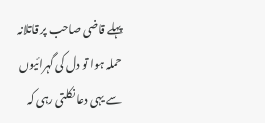پہلے قاضی صاحب پر قاتلانہ حملہ ہوا تو دل کی گہرائیوں سے یہی دعا نکلتی رہی کہ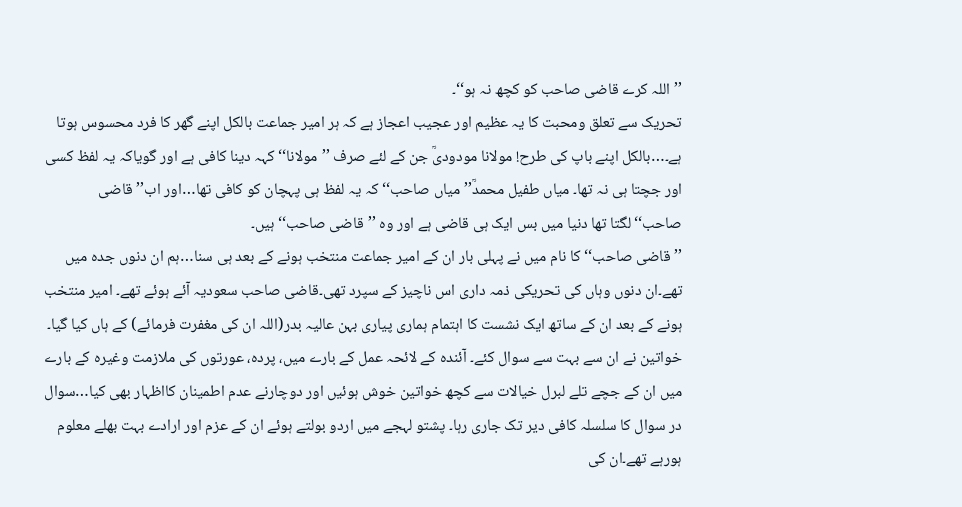’’اللہ کرے قاضی صاحب کو کچھ نہ ہو‘‘۔
تحریک سے تعلق ومحبت کا یہ عظیم اور عجیب اعجاز ہے کہ ہر امیر جماعت بالکل اپنے گھر کا فرد محسوس ہوتا ہے۔…بالکل اپنے باپ کی طرح! مولانا مودودیؒ جن کے لئے صرف ’’مولانا‘‘ کہہ دینا کافی ہے اور گویاکہ یہ لفظ کسی اور جچتا ہی نہ تھا۔ میاں طفیل محمدؒ’’میاں صاحب‘‘ کہ یہ لفظ ہی پہچان کو کافی تھا…اور اب’’قاضی صاحب‘‘لگتا تھا دنیا میں بس ایک ہی قاضی ہے اور وہ ’’قاضی صاحب‘‘ ہیں۔
’’قاضی صاحب‘‘کا نام میں نے پہلی بار ان کے امیر جماعت منتخب ہونے کے بعد ہی سنا…ہم ان دنوں جدہ میں تھے۔ان دنوں وہاں کی تحریکی ذمہ داری اس ناچیز کے سپرد تھی۔قاضی صاحب سعودیہ آئے ہوئے تھے۔ امیر منتخب ہونے کے بعد ان کے ساتھ ایک نشست کا اہتمام ہماری پیاری بہن عالیہ بدر(اللہ ان کی مغفرت فرمائے) کے ہاں کیا گیا۔
خواتین نے ان سے بہت سے سوال کئے۔ آئندہ کے لائحہ عمل کے بارے میں، پردہ، عورتوں کی ملازمت وغیرہ کے بارے میں ان کے جچے تلے لبرل خیالات سے کچھ خواتین خوش ہوئیں اور دوچارنے عدم اطمینان کااظہار بھی کیا…سوال در سوال کا سلسلہ کافی دیر تک جاری رہا۔ پشتو لہجے میں اردو بولتے ہوئے ان کے عزم اور ارادے بہت بھلے معلوم ہورہے تھے۔ان کی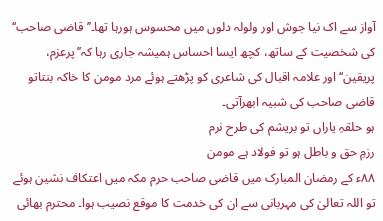آواز سے اک نیا جوش اور ولولہ دلوں میں محسوس ہورہا تھا۔’’قاضی صاحب‘‘ کی شخصیت کے ساتھ، کچھ ایسا احساس ہمیشہ جاری رہا کہ’’پرعزم، پریقین‘‘ اور علامہ اقبال کی شاعری کو پڑھتے ہوئے مرد مومن کا خاکہ بنتاتو قاضی صاحب کی شبیہ ابھرآتی۔
ہو حلقہِ یاراں تو بریشم کی طرح نرم
رزمِ حق و باطل ہو تو فولاد ہے مومن
۸۸ء کے رمضان المبارک میں قاضی صاحب حرم مکہ میں اعتکاف نشین ہوئے تو اللہ تعالیٰ کی مہربانی سے ان کی خدمت کا موقع نصیب ہوا۔ محترم بھائی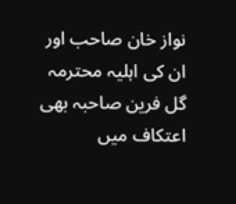نواز خان صاحب اور ان کی اہلیہ محترمہ گل فرین صاحبہ بھی اعتکاف میں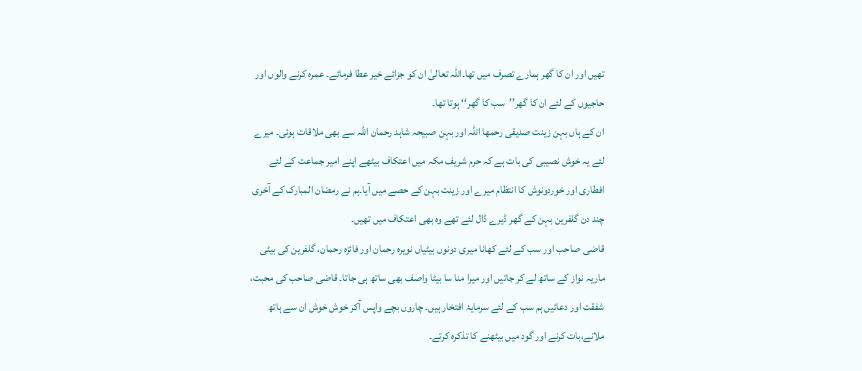تھیں اور ان کا گھر ہمارے تصرف میں تھا۔اللہ تعالیٰ ان کو جزائے خیر عطا فرمائے۔ عمرہ کرنے والوں اور حاجیوں کے لئے ان کا گھر’’سب کا گھر‘‘ ہوتا تھا۔
ان کے ہاں بہن زینت صدیقی رحمھا اللہ اور بہن صبیحہ شاہد رحمان اللہ سے بھی ملاقات ہوئی۔ میرے لئے یہ خوش نصیبی کی بات ہے کہ حرم شریف مکہ میں اعتکاف بیٹھے اپنے امیر جماعت کے لئے افطاری اور خوردونوش کا انتظام میرے اور زینت بہن کے حصے میں آیا۔ہم نے رمضان المبارک کے آخری چند دن گلفرین بہن کے گھر ڈیرے ڈال لئے تھے وہ بھی اعتکاف میں تھیں۔
قاضی صاحب اور سب کے لئے کھانا میری دونوں بیٹیاں نویرہ رحمان اور فائزہ رحمان، گلفرین کی بیٹی ماریہ نواز کے ساتھ لے کر جاتیں اور میرا منا سا بیٹا واصف بھی ساتھ ہی جاتا۔ قاضی صاحب کی محبت، شفقت اور دعائیں ہم سب کے لئے سرمایۂ افتخار ہیں۔ چاروں بچے واپس آکر خوش خوش ان سے ہاتھ ملانے،بات کرنے اور گود میں بیٹھنے کا تذکرہ کرتے۔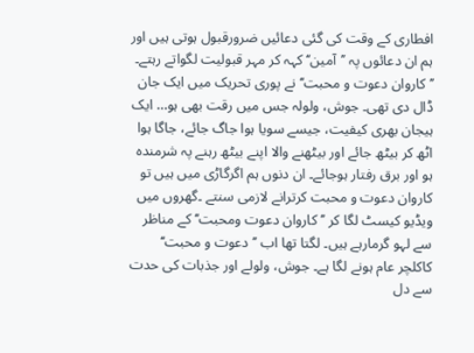افطاری کے وقت کی گئی دعائیں ضرورقبول ہوتی ہیں اور ہم ان دعائوں پہ ’’آمین‘‘ کہہ کر مہر قبولیت لگواتے رہتے۔
’’کاروان دعوت و محبت‘‘ نے پوری تحریک میں ایک جان ڈال دی تھی۔ جوش، ولولہ جس میں رقت بھی ہو… ایک ہیجان بھری کیفیت، جیسے سویا ہوا جاگ جائے، جاگا ہوا اٹھ کر بیٹھ جائے اور بیٹھنے والا اپنے بیٹھ رہنے پہ شرمندہ ہو اور برق رفتار ہوجائے۔ ان دنوں ہم اگرگاڑی میں ہیں تو کاروان دعوت و محبت کرترانے لازمی سنتے ۔گھروں میں ویڈیو کیسٹ لگا کر ’’کاروان دعوت ومحبت‘‘ کے مناظر سے لہو گرمارہے ہیں۔ لگتا تھا اب ’’دعوت و محبت‘‘ کاکلچر عام ہونے لگا ہے۔ جوش، ولولے اور جذبات کی حدت سے دل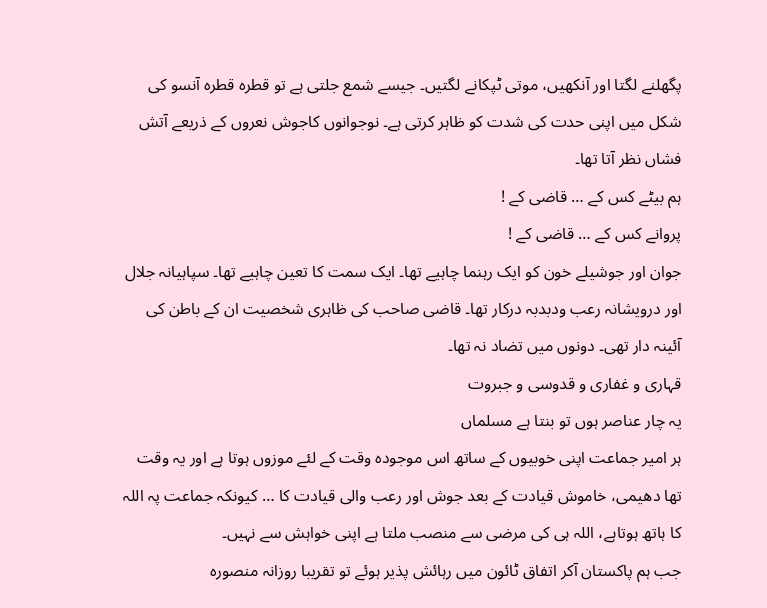پگھلنے لگتا اور آنکھیں، موتی ٹپکانے لگتیں۔ جیسے شمع جلتی ہے تو قطرہ قطرہ آنسو کی شکل میں اپنی حدت کی شدت کو ظاہر کرتی ہے۔ نوجوانوں کاجوش نعروں کے ذریعے آتش فشاں نظر آتا تھا۔
ہم بیٹے کس کے … قاضی کے !
پروانے کس کے … قاضی کے !
جوان اور جوشیلے خون کو ایک رہنما چاہیے تھا۔ ایک سمت کا تعین چاہیے تھا۔ سپاہیانہ جلال اور درویشانہ رعب ودبدبہ درکار تھا۔ قاضی صاحب کی ظاہری شخصیت ان کے باطن کی آئینہ دار تھی۔ دونوں میں تضاد نہ تھا۔
قہاری و غفاری و قدوسی و جبروت
یہ چار عناصر ہوں تو بنتا ہے مسلماں
ہر امیر جماعت اپنی خوبیوں کے ساتھ اس موجودہ وقت کے لئے موزوں ہوتا ہے اور یہ وقت تھا دھیمی، خاموش قیادت کے بعد جوش اور رعب والی قیادت کا … کیونکہ جماعت پہ اللہ کا ہاتھ ہوتاہے، اللہ ہی کی مرضی سے منصب ملتا ہے اپنی خواہش سے نہیں۔
جب ہم پاکستان آکر اتفاق ٹائون میں رہائش پذیر ہوئے تو تقریبا روزانہ منصورہ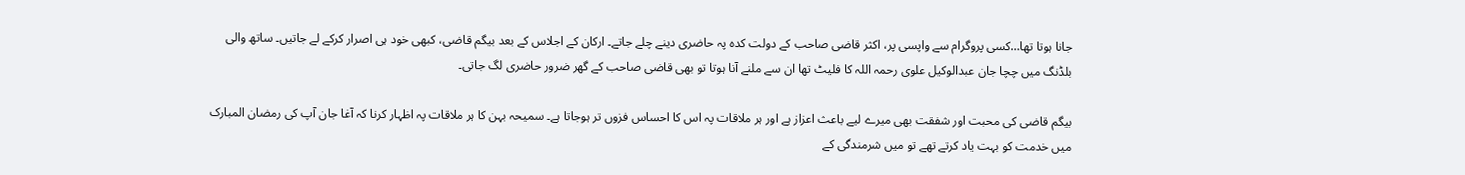جانا ہوتا تھا…کسی پروگرام سے واپسی پر، اکثر قاضی صاحب کے دولت کدہ پہ حاضری دینے چلے جاتے۔ ارکان کے اجلاس کے بعد بیگم قاضی، کبھی خود ہی اصرار کرکے لے جاتیں۔ ساتھ والی بلڈنگ میں چچا جان عبدالوکیل علوی رحمہ اللہ کا فلیٹ تھا ان سے ملنے آنا ہوتا تو بھی قاضی صاحب کے گھر ضرور حاضری لگ جاتی۔

بیگم قاضی کی محبت اور شفقت بھی میرے لیے باعث اعزاز ہے اور ہر ملاقات پہ اس کا احساس فزوں تر ہوجاتا ہے۔ سمیحہ بہن کا ہر ملاقات پہ اظہار کرنا کہ آغا جان آپ کی رمضان المبارک میں خدمت کو بہت یاد کرتے تھے تو میں شرمندگی کے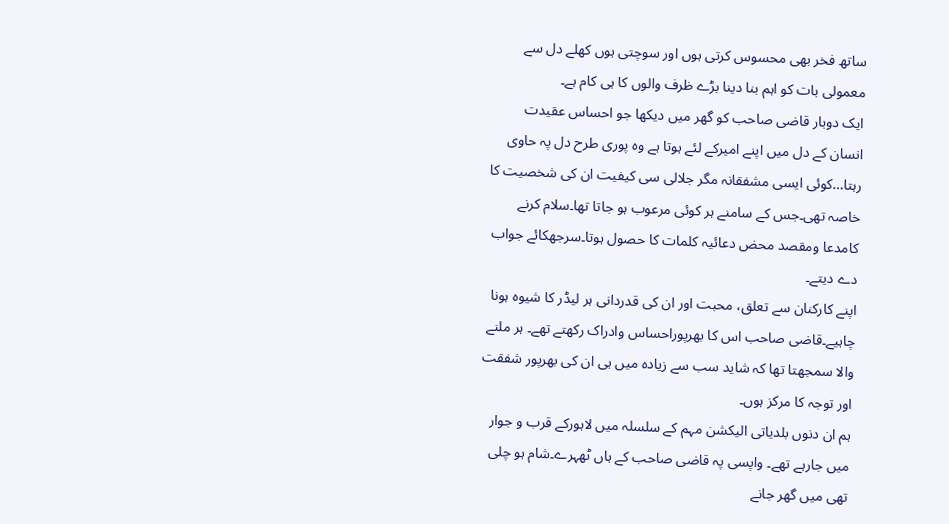ساتھ فخر بھی محسوس کرتی ہوں اور سوچتی ہوں کھلے دل سے معمولی بات کو اہم بنا دینا بڑے ظرف والوں کا ہی کام ہے۔
ایک دوبار قاضی صاحب کو گھر میں دیکھا جو احساس عقیدت انسان کے دل میں اپنے امیرکے لئے ہوتا ہے وہ پوری طرح دل پہ حاوی رہتا…کوئی ایسی مشفقانہ مگر جلالی سی کیفیت ان کی شخصیت کا خاصہ تھی۔جس کے سامنے ہر کوئی مرعوب ہو جاتا تھا۔سلام کرنے کامدعا ومقصد محض دعائیہ کلمات کا حصول ہوتا۔سرجھکائے جواب دے دیتے۔
اپنے کارکنان سے تعلق، محبت اور ان کی قدردانی ہر لیڈر کا شیوہ ہونا چاہیے۔قاضی صاحب اس کا بھرپوراحساس وادراک رکھتے تھے۔ ہر ملنے والا سمجھتا تھا کہ شاید سب سے زیادہ میں ہی ان کی بھرپور شفقت اور توجہ کا مرکز ہوں۔
ہم ان دنوں بلدیاتی الیکشن مہم کے سلسلہ میں لاہورکے قرب و جوار میں جارہے تھے۔ واپسی پہ قاضی صاحب کے ہاں ٹھہرے۔شام ہو چلی تھی میں گھر جانے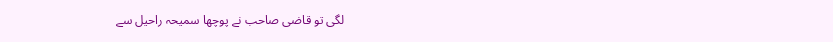لگی تو قاضی صاحب نے پوچھا سمیحہ راحیل سے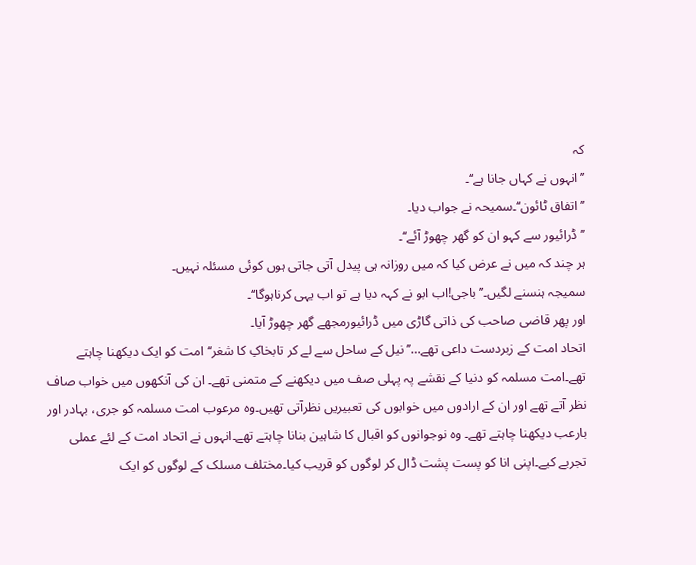کہ
’’انہوں نے کہاں جانا ہے‘‘۔
’’اتفاق ٹائون‘‘۔سمیحہ نے جواب دیا۔
’’ڈرائیور سے کہو ان کو گھر چھوڑ آئے‘‘۔
ہر چند کہ میں نے عرض کیا کہ میں روزانہ ہی پیدل آتی جاتی ہوں کوئی مسئلہ نہیں۔
سمیجہ ہنسنے لگیں۔’’باجی!اب ابو نے کہہ دیا ہے تو اب یہی کرناہوگا‘‘۔
اور پھر قاضی صاحب کی ذاتی گاڑی میں ڈرائیورمجھے گھر چھوڑ آیا۔
اتحاد امت کے زبردست داعی تھے…’’نیل کے ساحل سے لے کر تابخاکِ کا شغر‘‘ امت کو ایک دیکھنا چاہتے تھے۔امت مسلمہ کو دنیا کے نقشے پہ پہلی صف میں دیکھنے کے متمنی تھے۔ ان کی آنکھوں میں خواب صاف نظر آتے تھے اور ان کے ارادوں میں خوابوں کی تعبیریں نظرآتی تھیں۔وہ مرعوب امت مسلمہ کو جری، بہادر اور بارعب دیکھنا چاہتے تھے۔ وہ نوجوانوں کو اقبال کا شاہین بنانا چاہتے تھے۔انہوں نے اتحاد امت کے لئے عملی تجربے کیے۔اپنی انا کو پست پشت ڈال کر لوگوں کو قریب کیا۔مختلف مسلک کے لوگوں کو ایک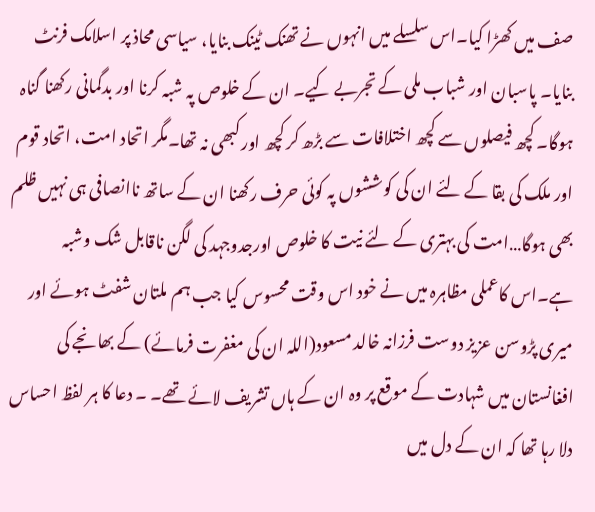صف میں کھڑا کیا۔اس سلسلے میں انہوں نے تھنک ٹینک بنایا، سیاسی محاذ پر اسلامک فرنٹ بنایا۔ پاسبان اور شباب ملی کے تجربے کیے۔ ان کے خلوص پہ شبہ کرنا اور بدگمانی رکھنا گناہ ہوگا۔ کچھ فیصلوں سے کچھ اختلافات سے بڑھ کر کچھ اور کبھی نہ تھا۔مگر اتحاد امت، اتحاد قوم اور ملک کی بقا کے لئے ان کی کوششوں پہ کوئی حرف رکھنا ان کے ساتھ ناانصافی ہی نہیں ظلم بھی ہوگا…امت کی بہتری کے لئے نیت کا خلوص اورجدوجہد کی لگن ناقابل شک وشبہ ہے۔اس کاعملی مظاہرہ میں نے خود اس وقت محسوس کیا جب ہم ملتان شفٹ ہوئے اور میری پڑوسن عزیز دوست فرزانہ خالد مسعود(اللہ ان کی مغفرت فرمائے) کے بھانجے کی افغانستان میں شہادت کے موقع پر وہ ان کے ہاں تشریف لائے تھے۔ ۔ دعا کا ہر لفظ احساس دلا رہا تھا کہ ان کے دل میں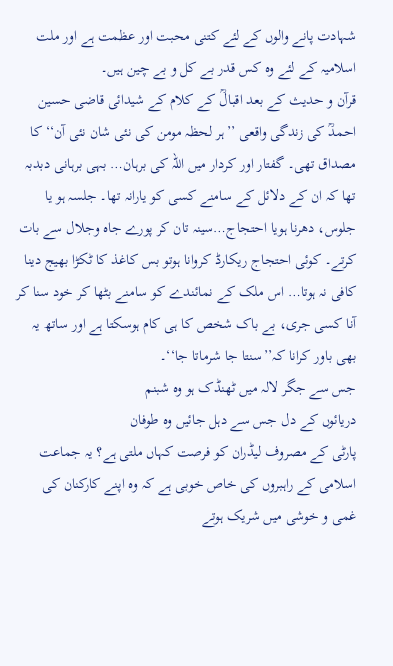شہادت پانے والوں کے لئے کتنی محبت اور عظمت ہے اور ملت اسلامیہ کے لئے وہ کس قدر بے کل و بے چین ہیں۔
قرآن و حدیث کے بعد اقبالؒ کے کلام کے شیدائی قاضی حسین احمدؒ کی زندگی واقعی ’’ہر لحظہ مومن کی نئی شان نئی آن‘‘ کا مصداق تھی۔ گفتار اور کردار میں اللہ کی برہان… بہی برہانی دبدبہ تھا کہ ان کے دلائل کے سامنے کسی کو یارانہ تھا۔ جلسہ ہو یا جلوس، دھرنا ہویا احتجاج…سینہ تان کر پورے جاہ وجلال سے بات کرتے۔ کوئی احتجاج ریکارڈ کروانا ہوتو بس کاغذ کا ٹکڑا بھیج دینا کافی نہ ہوتا… اس ملک کے نمائندے کو سامنے بٹھا کر خود سنا کر آنا کسی جری، بے باک شخص کا ہی کام ہوسکتا ہے اور ساتھ یہ بھی باور کرانا کہ’’سنتا جا شرماتا جا‘‘۔
جس سے جگر لالہ میں ٹھنڈک ہو وہ شبنم
دریائوں کے دل جس سے دہل جائیں وہ طوفان
پارٹی کے مصروف لیڈران کو فرصت کہاں ملتی ہے؟ یہ جماعت اسلامی کے راہبروں کی خاص خوبی ہے کہ وہ اپنے کارکنان کی غمی و خوشی میں شریک ہوتے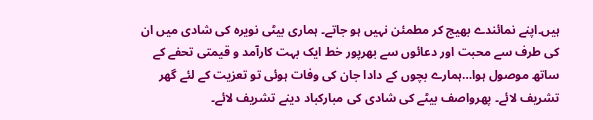ہیں۔اپنے نمائندے بھیج کر مطمئن نہیں ہو جاتے۔ ہماری بیٹی نویرہ کی شادی میں ان کی طرف سے محبت اور دعائوں سے بھرپور خط ایک بہت کارآمد و قیمتی تحفے کے ساتھ موصول ہوا…ہمارے بچوں کے دادا جان کی وفات ہوئی تو تعزیت کے لئے گھر تشریف لائے۔ پھرواصف بیٹے کی شادی کی مبارکباد دینے تشریف لائے۔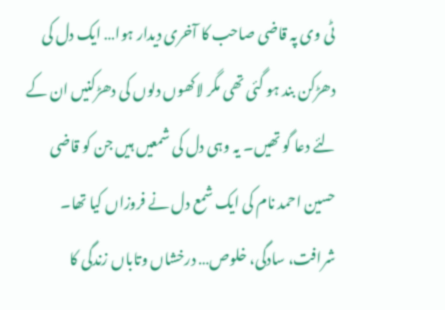ٹی وی پہ قاضی صاحب کا آخری دیدار ہوا… ایک دل کی دھڑکن بند ہو گئی تھی مگر لاکھوں دلوں کی دھڑکنیں ان کے لئے دعا گو تھیں۔ یہ وہی دل کی شمعیں ہیں جن کو قاضی حسین احمد نام کی ایک شمع دل نے فروزاں کیا تھا۔
شرافت، سادگی، خلوص… درخشاں وتاباں زندگی کا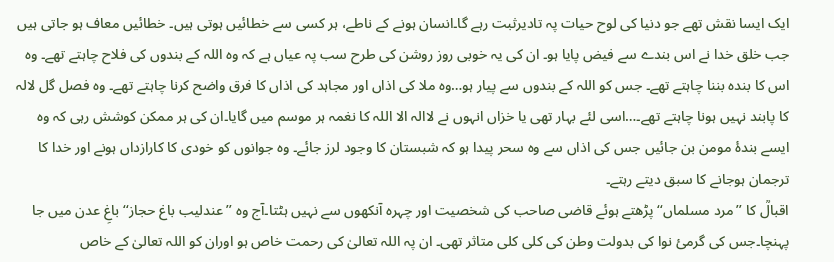ایک ایسا نقش تھے جو دنیا کی لوح حیات پہ تادیرثبت رہے گا۔انسان ہونے کے ناطے، ہر کسی سے خطائیں ہوتی ہیں۔ خطائیں معاف ہو جاتی ہیں جب خلق خدا نے اس بندے سے فیض پایا ہو۔ ان کی یہ خوبی روز روشن کی طرح سب پہ عیاں ہے کہ وہ اللہ کے بندوں کی فلاح چاہتے تھے۔ وہ اس کا بندہ بننا چاہتے تھے۔ جس کو اللہ کے بندوں سے پیار ہو…وہ ملا کی اذاں اور مجاہد کی اذاں کا فرق واضح کرنا چاہتے تھے۔ وہ فصل گل لالہ کا پابند نہیں ہونا چاہتے تھے۔…اسی لئے بہار تھی یا خزاں انہوں نے لاالہ الا اللہ کا نغمہ ہر موسم میں گایا۔ان کی ہر ممکن کوشش رہی کہ وہ ایسے بندۂ مومن بن جائیں جس کی اذاں سے وہ سحر پیدا ہو کہ شبستان کا وجود لرز جائے۔ وہ جوانوں کو خودی کا کارازداں ہونے اور خدا کا ترجمان ہوجانے کا سبق دیتے رہتے۔
اقبالؒ کا ’’مرد مسلماں‘‘ پڑھتے ہوئے قاضی صاحب کی شخصیت اور چہرہ آنکھوں سے نہیں ہٹتا۔آج وہ ’’عندلیب باغ حجاز‘‘ باغِ عدن میں جا پہنچا۔جس کی گرمیٔ نوا کی بدولت وطن کی کلی کلی متاثر تھی۔ ان پہ اللہ تعالیٰ کی رحمت خاص ہو اوران کو اللہ تعالیٰ کے خاص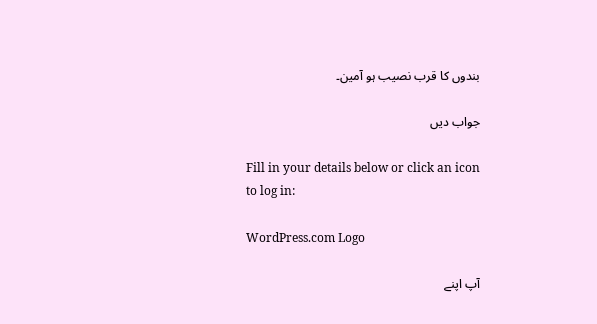بندوں کا قرب نصیب ہو آمین۔

جواب دیں

Fill in your details below or click an icon to log in:

WordPress.com Logo

آپ اپنے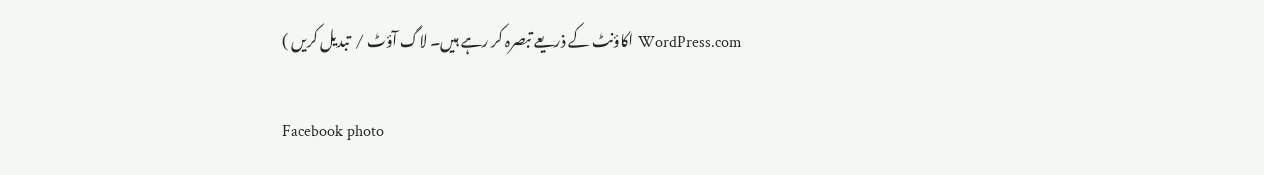WordPress.com اکاؤنٹ کے ذریعے تبصرہ کر رہے ہیں۔ لاگ آؤٹ /  تبدیل کریں )

Facebook photo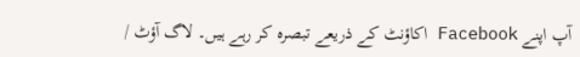آپ اپنے Facebook اکاؤنٹ کے ذریعے تبصرہ کر رہے ہیں۔ لاگ آؤٹ /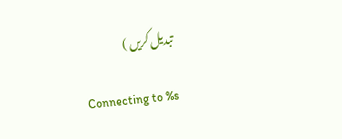تبدیل کریں )

Connecting to %s